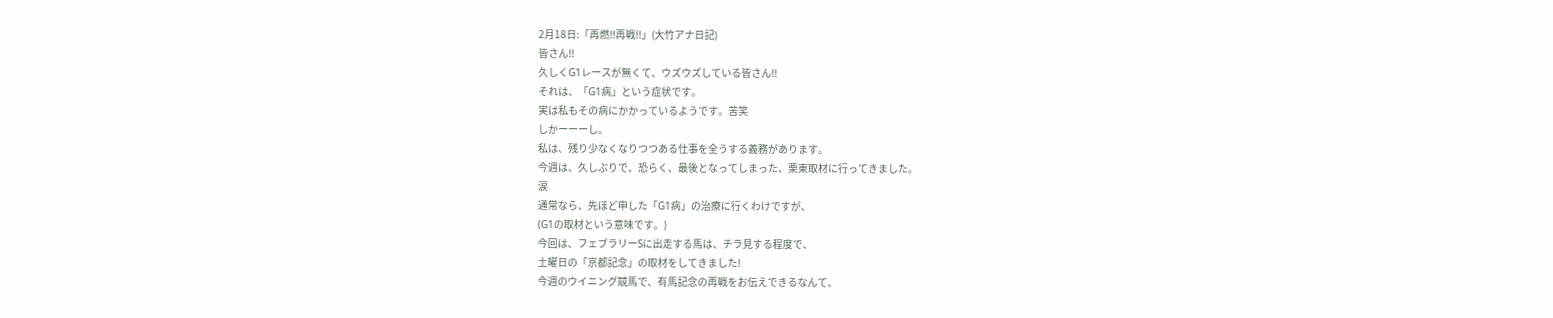2月18日:「再燃!!再戦!!」(大竹アナ日記)
皆さん!!
久しくG1レースが無くて、ウズウズしている皆さん!!
それは、「G1病」という症状です。
実は私もその病にかかっているようです。苦笑
しかーーーし。
私は、残り少なくなりつつある仕事を全うする義務があります。
今週は、久しぶりで、恐らく、最後となってしまった、栗東取材に行ってきました。
涙
通常なら、先ほど申した「G1病」の治療に行くわけですが、
(G1の取材という意味です。)
今回は、フェブラリーSに出走する馬は、チラ見する程度で、
土曜日の「京都記念」の取材をしてきました!
今週のウイニング競馬で、有馬記念の再戦をお伝えできるなんて、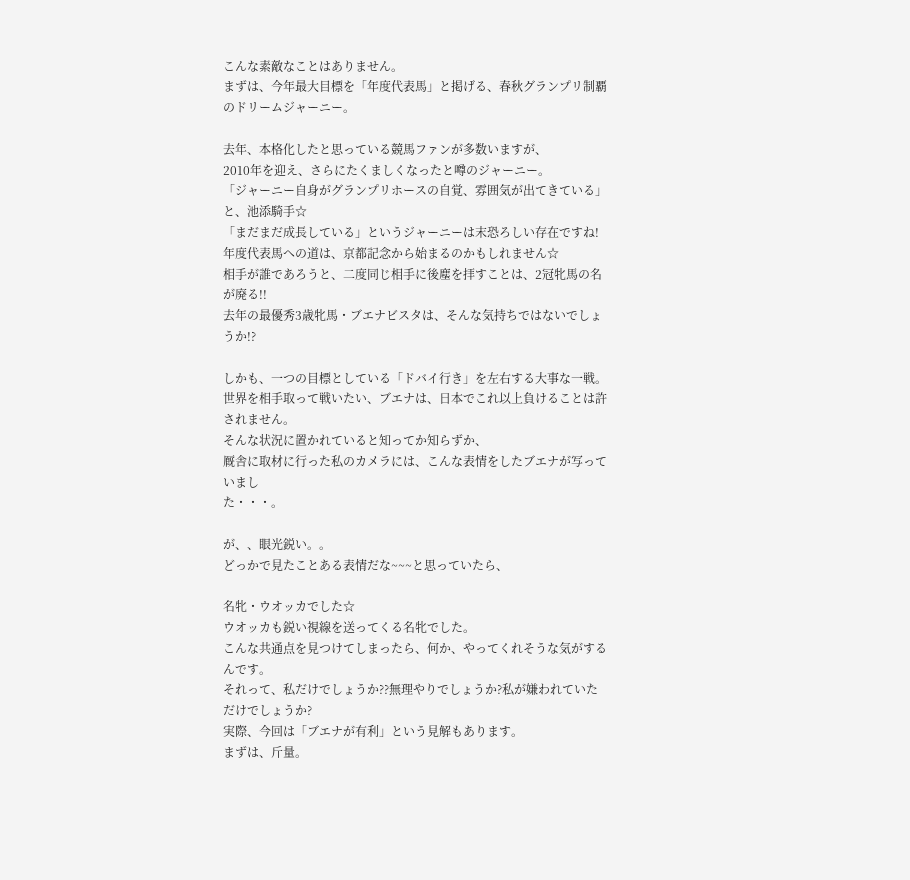こんな素敵なことはありません。
まずは、今年最大目標を「年度代表馬」と掲げる、春秋グランプリ制覇のドリームジャーニー。

去年、本格化したと思っている競馬ファンが多数いますが、
2010年を迎え、さらにたくましくなったと噂のジャーニー。
「ジャーニー自身がグランプリホースの自覚、雰囲気が出てきている」と、池添騎手☆
「まだまだ成長している」というジャーニーは末恐ろしい存在ですね!
年度代表馬への道は、京都記念から始まるのかもしれません☆
相手が誰であろうと、二度同じ相手に後塵を拝すことは、2冠牝馬の名が廃る!!
去年の最優秀3歳牝馬・ブエナビスタは、そんな気持ちではないでしょうか!?

しかも、一つの目標としている「ドバイ行き」を左右する大事な一戦。
世界を相手取って戦いたい、ブエナは、日本でこれ以上負けることは許されません。
そんな状況に置かれていると知ってか知らずか、
厩舎に取材に行った私のカメラには、こんな表情をしたブエナが写っていまし
た・・・。

が、、眼光鋭い。。
どっかで見たことある表情だな~~~と思っていたら、

名牝・ウオッカでした☆
ウオッカも鋭い視線を送ってくる名牝でした。
こんな共通点を見つけてしまったら、何か、やってくれそうな気がするんです。
それって、私だけでしょうか??無理やりでしょうか?私が嫌われていただけでしょうか?
実際、今回は「ブエナが有利」という見解もあります。
まずは、斤量。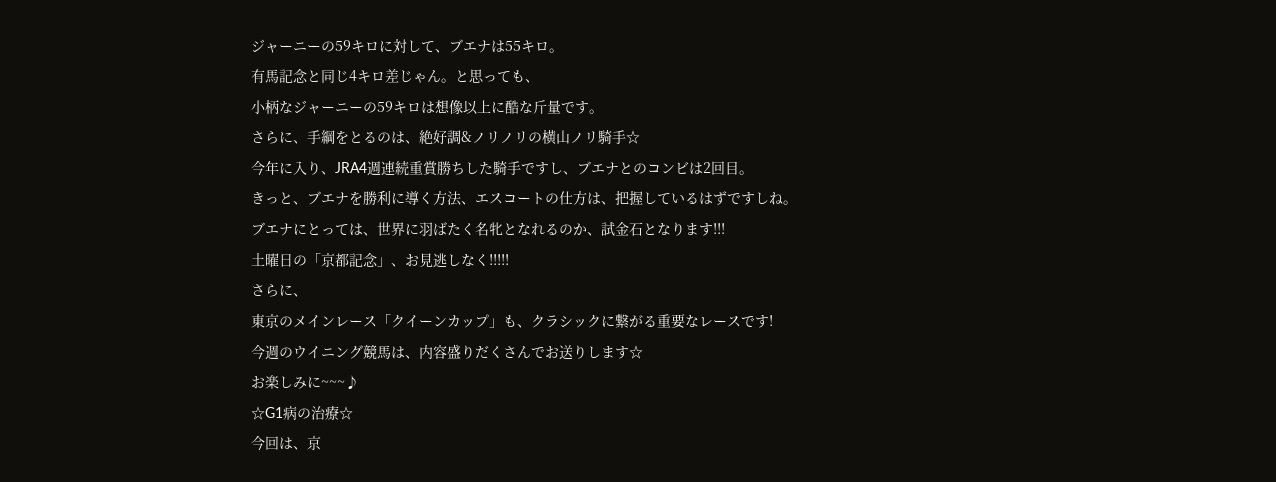ジャーニーの59キロに対して、ブエナは55キロ。
有馬記念と同じ4キロ差じゃん。と思っても、
小柄なジャーニーの59キロは想像以上に酷な斤量です。
さらに、手綱をとるのは、絶好調&ノリノリの横山ノリ騎手☆
今年に入り、JRA4週連続重賞勝ちした騎手ですし、ブエナとのコンビは2回目。
きっと、ブエナを勝利に導く方法、エスコートの仕方は、把握しているはずですしね。
ブエナにとっては、世界に羽ばたく名牝となれるのか、試金石となります!!!
土曜日の「京都記念」、お見逃しなく!!!!!
さらに、
東京のメインレース「クイーンカップ」も、クラシックに繋がる重要なレースです!
今週のウイニング競馬は、内容盛りだくさんでお送りします☆
お楽しみに~~~♪
☆G1病の治療☆
今回は、京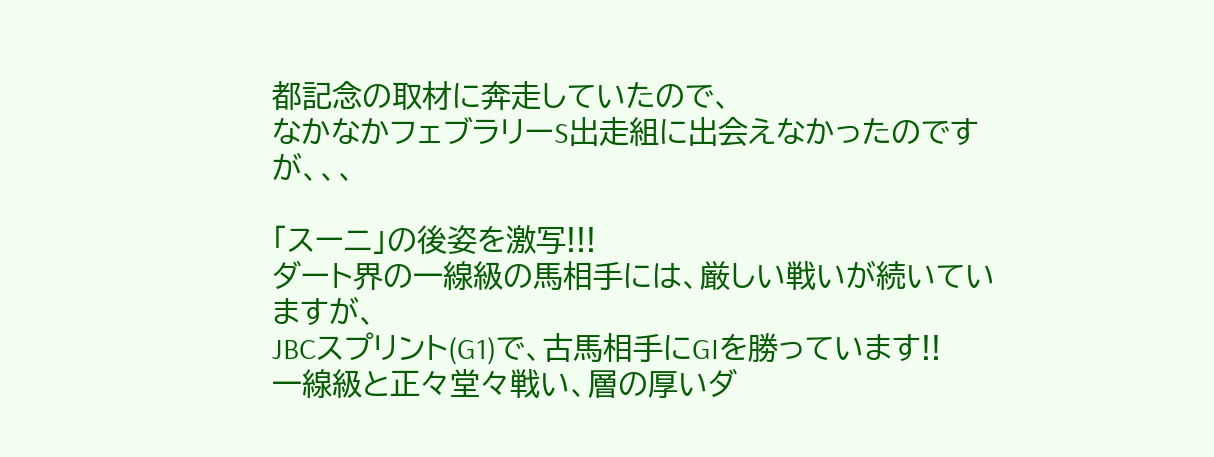都記念の取材に奔走していたので、
なかなかフェブラリーS出走組に出会えなかったのですが、、、

「スーニ」の後姿を激写!!!
ダート界の一線級の馬相手には、厳しい戦いが続いていますが、
JBCスプリント(G1)で、古馬相手にGIを勝っています!!
一線級と正々堂々戦い、層の厚いダ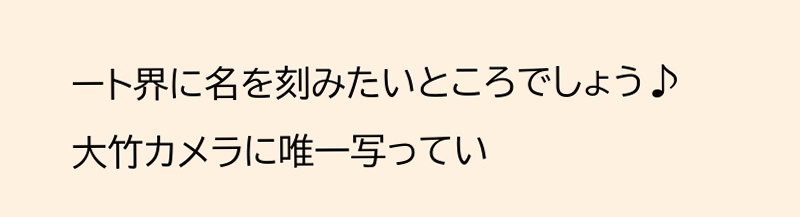ート界に名を刻みたいところでしょう♪
大竹カメラに唯一写ってい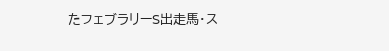たフェブラリーS出走馬・ス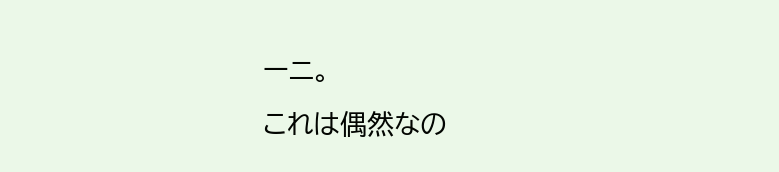ーニ。
これは偶然なの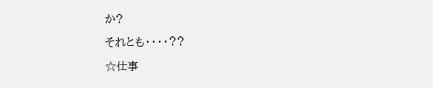か?
それとも・・・・??
☆仕事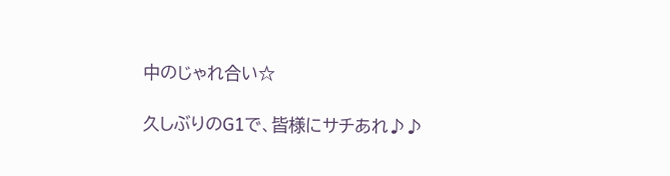中のじゃれ合い☆

久しぶりのG1で、皆様にサチあれ♪♪